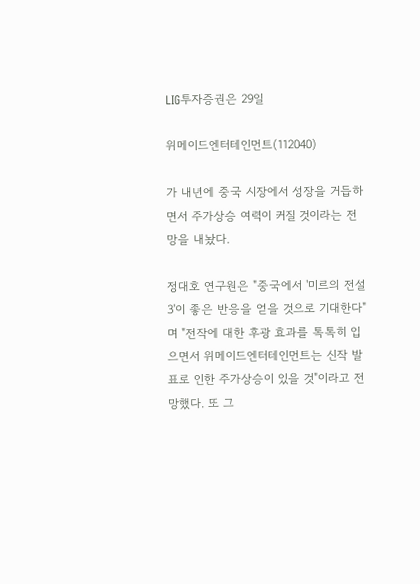LIG투자증권은 29일

위메이드엔터테인먼트(112040)

가 내년에 중국 시장에서 성장을 거듭하면서 주가상승 여력이 커질 것이라는 전망을 내놨다.

정대호 연구원은 "중국에서 '미르의 전설3'이 좋은 반응을 얻을 것으로 기대한다"며 "전작에 대한 후광 효과를 톡톡히 입으면서 위메이드엔터테인먼트는 신작 발표로 인한 주가상승이 있을 것"이라고 전망했다. 또 그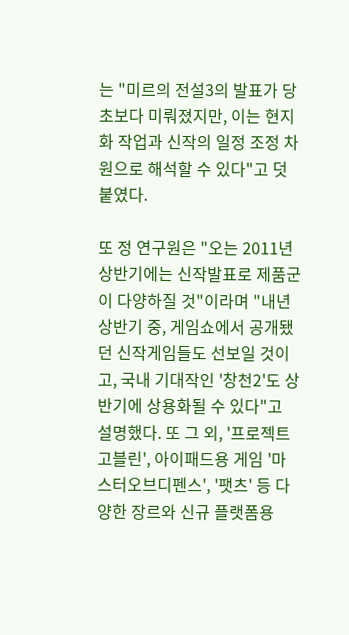는 "미르의 전설3의 발표가 당초보다 미뤄졌지만, 이는 현지화 작업과 신작의 일정 조정 차원으로 해석할 수 있다"고 덧붙였다.

또 정 연구원은 "오는 2011년 상반기에는 신작발표로 제품군이 다양하질 것"이라며 "내년 상반기 중, 게임쇼에서 공개됐던 신작게임들도 선보일 것이고, 국내 기대작인 '창천2'도 상반기에 상용화될 수 있다"고 설명했다. 또 그 외, '프로젝트 고블린', 아이패드용 게임 '마스터오브디펜스', '팻츠' 등 다양한 장르와 신규 플랫폼용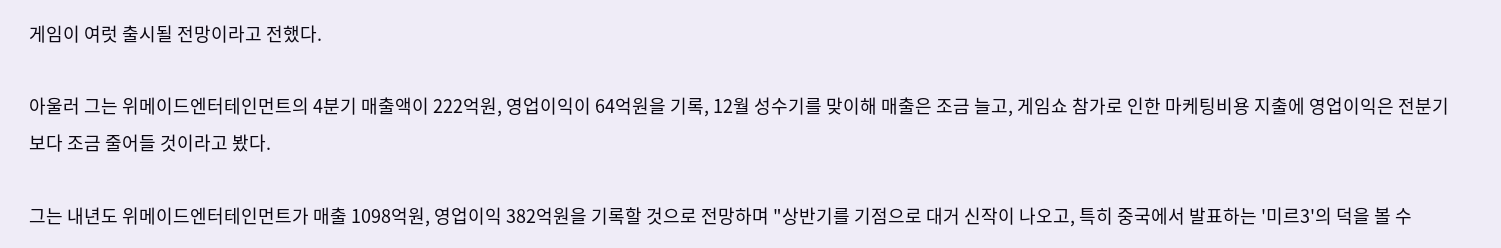게임이 여럿 출시될 전망이라고 전했다.

아울러 그는 위메이드엔터테인먼트의 4분기 매출액이 222억원, 영업이익이 64억원을 기록, 12월 성수기를 맞이해 매출은 조금 늘고, 게임쇼 참가로 인한 마케팅비용 지출에 영업이익은 전분기보다 조금 줄어들 것이라고 봤다.

그는 내년도 위메이드엔터테인먼트가 매출 1098억원, 영업이익 382억원을 기록할 것으로 전망하며 "상반기를 기점으로 대거 신작이 나오고, 특히 중국에서 발표하는 '미르3'의 덕을 볼 수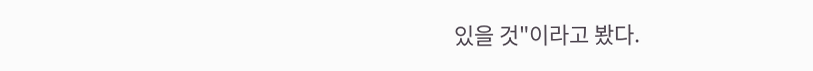있을 것"이라고 봤다.